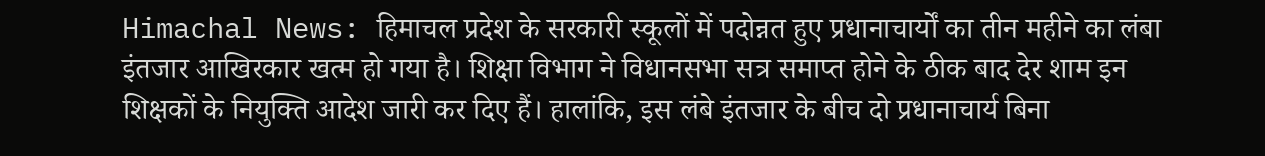Himachal News: हिमाचल प्रदेश के सरकारी स्कूलों में पदोन्नत हुए प्रधानाचार्यों का तीन महीने का लंबा इंतजार आखिरकार खत्म हो गया है। शिक्षा विभाग ने विधानसभा सत्र समाप्त होने के ठीक बाद देर शाम इन शिक्षकों के नियुक्ति आदेश जारी कर दिए हैं। हालांकि, इस लंबे इंतजार के बीच दो प्रधानाचार्य बिना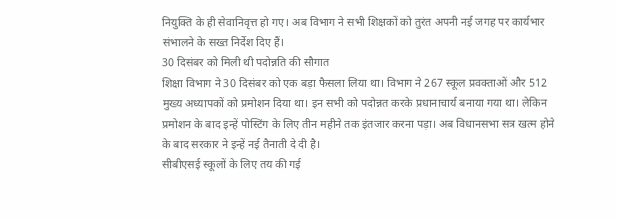नियुक्ति के ही सेवानिवृत्त हो गए। अब विभाग ने सभी शिक्षकों को तुरंत अपनी नई जगह पर कार्यभार संभालने के सख्त निर्देश दिए हैं।
30 दिसंबर को मिली थी पदोन्नति की सौगात
शिक्षा विभाग ने 30 दिसंबर को एक बड़ा फैसला लिया था। विभाग ने 267 स्कूल प्रवक्ताओं और 512 मुख्य अध्यापकों को प्रमोशन दिया था। इन सभी को पदोन्नत करके प्रधानाचार्य बनाया गया था। लेकिन प्रमोशन के बाद इन्हें पोस्टिंग के लिए तीन महीने तक इंतजार करना पड़ा। अब विधानसभा सत्र खत्म होने के बाद सरकार ने इन्हें नई तैनाती दे दी है।
सीबीएसई स्कूलों के लिए तय की गई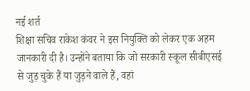नई शर्त
शिक्षा सचिव राकेश कंवर ने इस नियुक्ति को लेकर एक अहम जानकारी दी है। उन्होंने बताया कि जो सरकारी स्कूल सीबीएसई से जुड़ चुके हैं या जुड़ने वाले हैं, वहां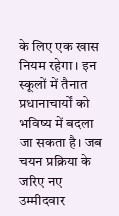के लिए एक खास नियम रहेगा। इन स्कूलों में तैनात प्रधानाचार्यों को भविष्य में बदला जा सकता है। जब चयन प्रक्रिया के जरिए नए उम्मीदवार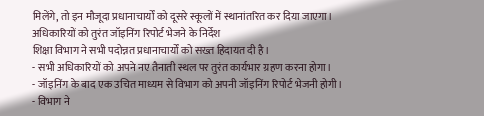मिलेंगे, तो इन मौजूदा प्रधानाचार्यों को दूसरे स्कूलों में स्थानांतरित कर दिया जाएगा।
अधिकारियों को तुरंत जॉइनिंग रिपोर्ट भेजने के निर्देश
शिक्षा विभाग ने सभी पदोन्नत प्रधानाचार्यों को सख्त हिदायत दी है।
- सभी अधिकारियों को अपने नए तैनाती स्थल पर तुरंत कार्यभार ग्रहण करना होगा।
- जॉइनिंग के बाद एक उचित माध्यम से विभाग को अपनी जॉइनिंग रिपोर्ट भेजनी होगी।
- विभाग ने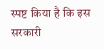स्पष्ट किया है कि इस सरकारी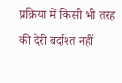प्रक्रिया में किसी भी तरह की देरी बर्दाश्त नहीं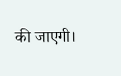की जाएगी।